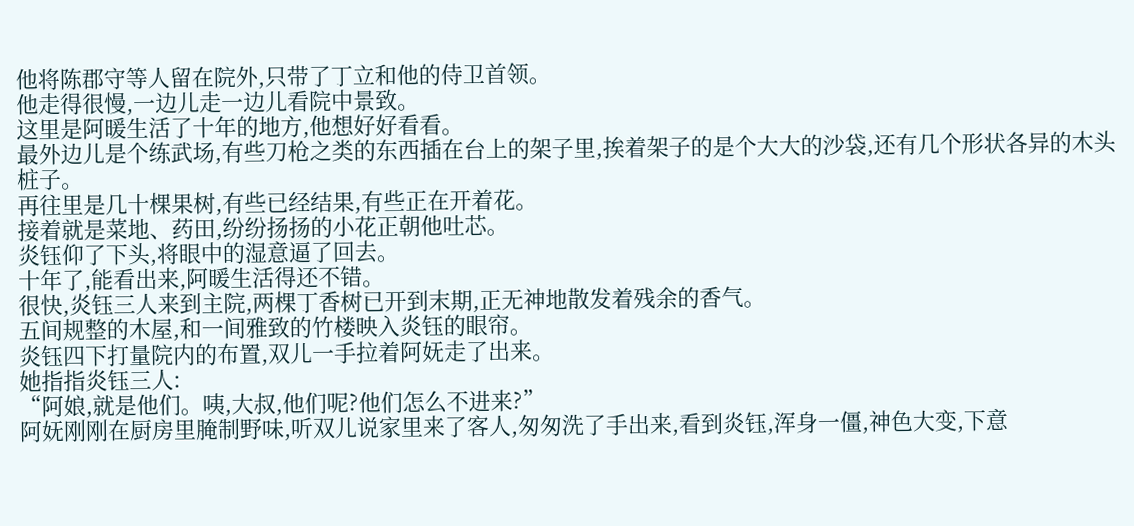他将陈郡守等人留在院外,只带了丁立和他的侍卫首领。
他走得很慢,一边儿走一边儿看院中景致。
这里是阿暖生活了十年的地方,他想好好看看。
最外边儿是个练武场,有些刀枪之类的东西插在台上的架子里,挨着架子的是个大大的沙袋,还有几个形状各异的木头桩子。
再往里是几十棵果树,有些已经结果,有些正在开着花。
接着就是菜地、药田,纷纷扬扬的小花正朝他吐芯。
炎钰仰了下头,将眼中的湿意逼了回去。
十年了,能看出来,阿暖生活得还不错。
很快,炎钰三人来到主院,两棵丁香树已开到末期,正无神地散发着残余的香气。
五间规整的木屋,和一间雅致的竹楼映入炎钰的眼帘。
炎钰四下打量院内的布置,双儿一手拉着阿妩走了出来。
她指指炎钰三人:
“阿娘,就是他们。咦,大叔,他们呢?他们怎么不进来?”
阿妩刚刚在厨房里腌制野味,听双儿说家里来了客人,匆匆洗了手出来,看到炎钰,浑身一僵,神色大变,下意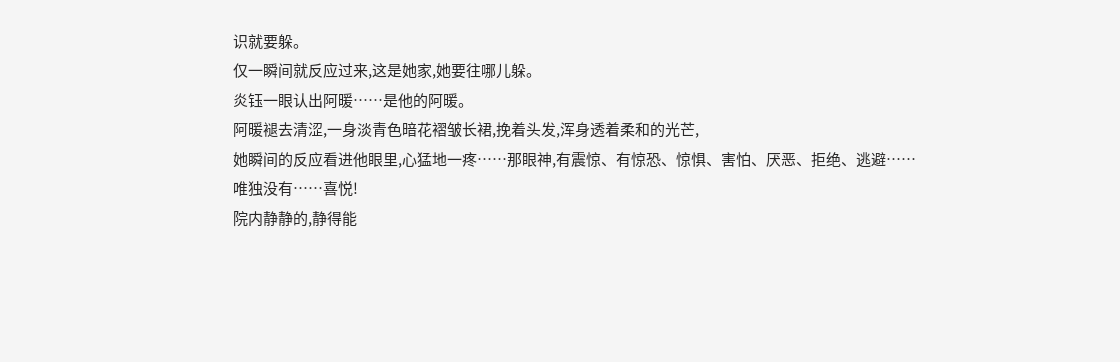识就要躲。
仅一瞬间就反应过来,这是她家,她要往哪儿躲。
炎钰一眼认出阿暖……是他的阿暖。
阿暖褪去清涩,一身淡青色暗花褶皱长裙,挽着头发,浑身透着柔和的光芒,
她瞬间的反应看进他眼里,心猛地一疼……那眼神,有震惊、有惊恐、惊惧、害怕、厌恶、拒绝、逃避……
唯独没有……喜悦!
院内静静的,静得能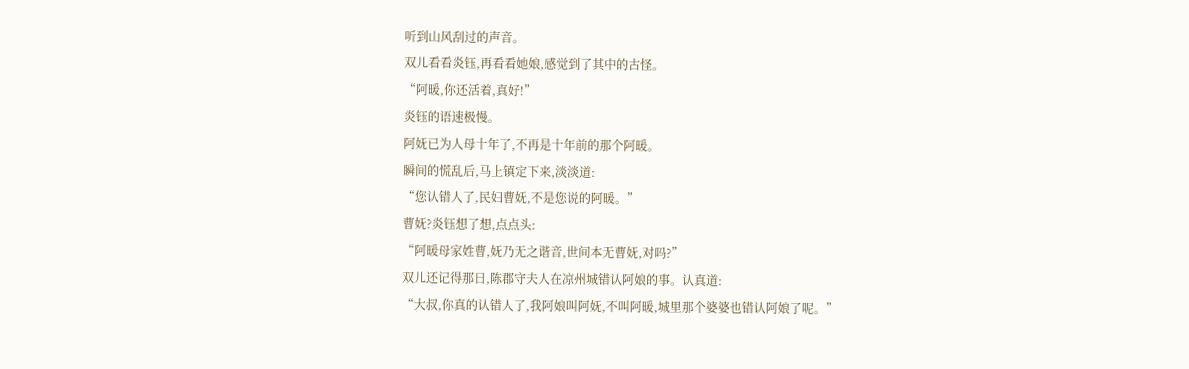听到山风刮过的声音。
双儿看看炎钰,再看看她娘,感觉到了其中的古怪。
“阿暖,你还活着,真好!”
炎钰的语速极慢。
阿妩已为人母十年了,不再是十年前的那个阿暖。
瞬间的慌乱后,马上镇定下来,淡淡道:
“您认错人了,民妇曹妩,不是您说的阿暖。”
曹妩?炎钰想了想,点点头:
“阿暖母家姓曹,妩乃无之谐音,世间本无曹妩,对吗?”
双儿还记得那日,陈郡守夫人在凉州城错认阿娘的事。认真道:
“大叔,你真的认错人了,我阿娘叫阿妩,不叫阿暖,城里那个婆婆也错认阿娘了呢。”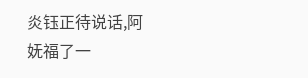炎钰正待说话,阿妩福了一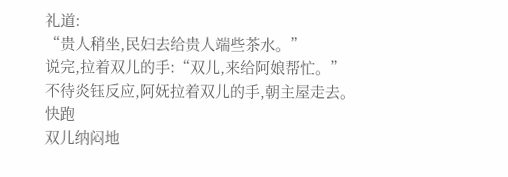礼道:
“贵人稍坐,民妇去给贵人端些茶水。”
说完,拉着双儿的手:“双儿,来给阿娘帮忙。”
不待炎钰反应,阿妩拉着双儿的手,朝主屋走去。
快跑
双儿纳闷地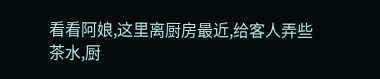看看阿娘,这里离厨房最近,给客人弄些茶水,厨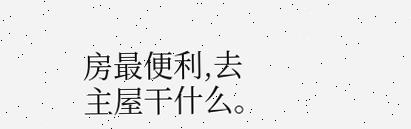房最便利,去主屋干什么。